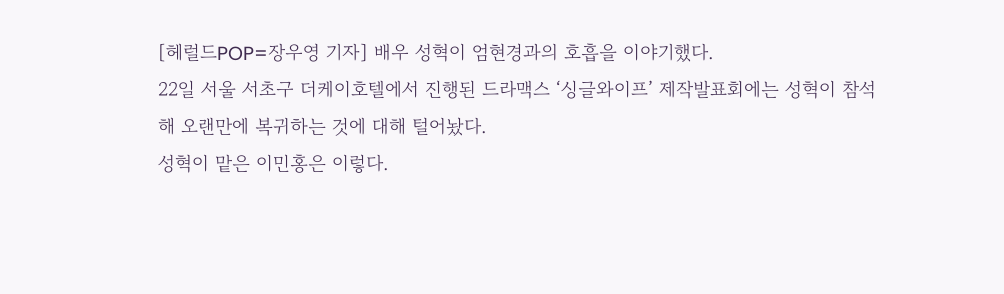[헤럴드POP=장우영 기자] 배우 성혁이 엄현경과의 호흡을 이야기했다.
22일 서울 서초구 더케이호텔에서 진행된 드라맥스 ‘싱글와이프’ 제작발표회에는 성혁이 참석해 오랜만에 복귀하는 것에 대해 털어놨다.
성혁이 맡은 이민홍은 이렇다.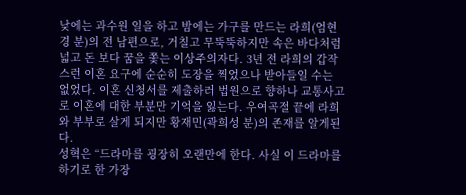낮에는 과수원 일을 하고 밤에는 가구를 만드는 라희(엄현경 분)의 전 남편으로, 거칠고 무뚝뚝하지만 속은 바다처럼 넓고 돈 보다 꿈을 쫓는 이상주의자다. 3년 전 라희의 갑작스런 이혼 요구에 순순히 도장을 찍었으나 받아들일 수는 없었다. 이혼 신청서를 제출하러 법원으로 향하나 교통사고로 이혼에 대한 부분만 기억을 잃는다. 우여곡절 끝에 라희와 부부로 살게 되지만 황재민(곽희성 분)의 존재를 알게된다.
성혁은 “드라마를 굉장히 오랜만에 한다. 사실 이 드라마를 하기로 한 가장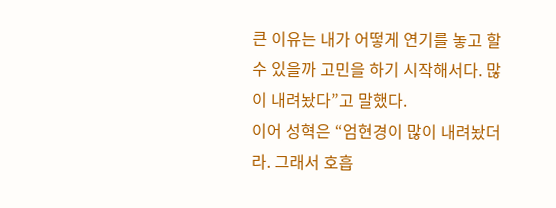큰 이유는 내가 어떻게 연기를 놓고 할 수 있을까 고민을 하기 시작해서다. 많이 내려놨다”고 말했다.
이어 성혁은 “엄현경이 많이 내려놨더라. 그래서 호흡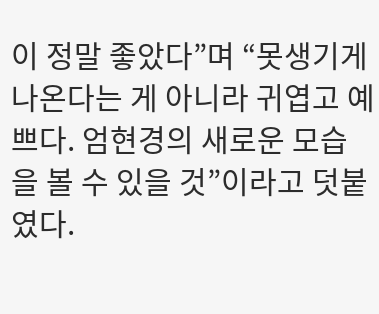이 정말 좋았다”며 “못생기게 나온다는 게 아니라 귀엽고 예쁘다. 엄현경의 새로운 모습을 볼 수 있을 것”이라고 덧붙였다.